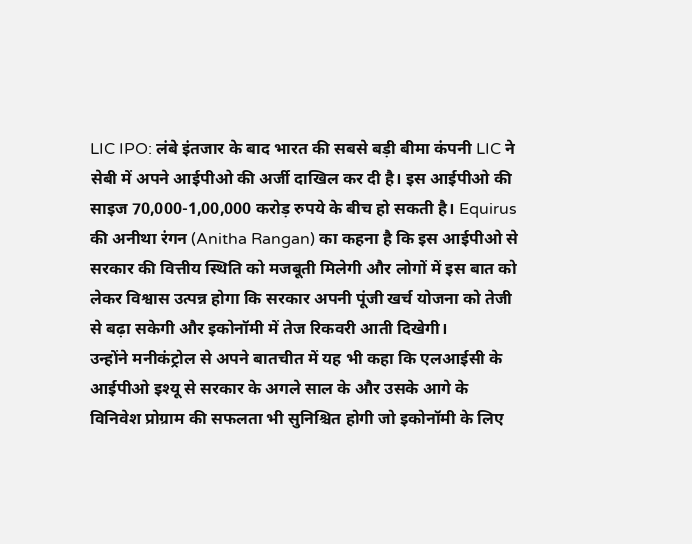LIC IPO: लंबे इंतजार के बाद भारत की सबसे बड़ी बीमा कंपनी LIC ने सेबी में अपने आईपीओ की अर्जी दाखिल कर दी है। इस आईपीओ की साइज 70,000-1,00,000 करोड़ रुपये के बीच हो सकती है। Equirus की अनीथा रंगन (Anitha Rangan) का कहना है कि इस आईपीओ से सरकार की वित्तीय स्थिति को मजबूती मिलेगी और लोगों में इस बात को लेकर विश्वास उत्पन्न होगा कि सरकार अपनी पूंजी खर्च योजना को तेजी से बढ़ा सकेगी और इकोनॉमी में तेज रिकवरी आती दिखेगी।
उन्होंने मनीकंट्रोल से अपने बातचीत में यह भी कहा कि एलआईसी के आईपीओ इश्यू से सरकार के अगले साल के और उसके आगे के विनिवेश प्रोग्राम की सफलता भी सुनिश्चित होगी जो इकोनॉमी के लिए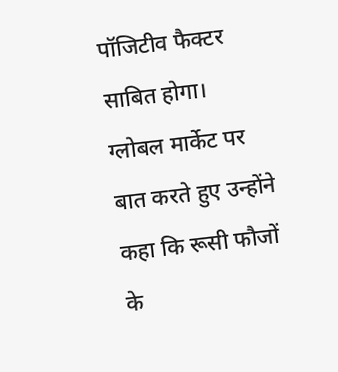पॉजिटीव फैक्टर साबित होगा।
ग्लोबल मार्केट पर बात करते हुए उन्होंने कहा कि रूसी फौजों के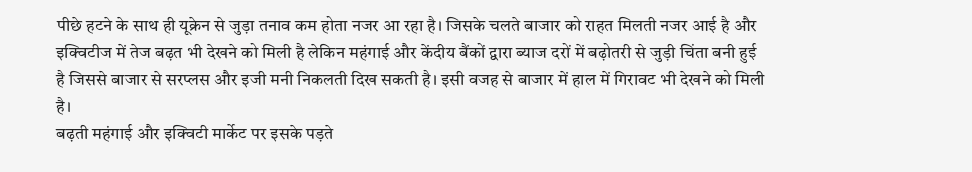पीछे हटने के साथ ही यूक्रेन से जुड़ा तनाव कम होता नजर आ रहा है। जिसके चलते बाजार को राहत मिलती नजर आई है और इक्विटीज में तेज बढ़त भी देखने को मिली है लेकिन महंगाई और केंदीय बैंकों द्वारा ब्याज दरों में बढ़ोतरी से जुड़ी चिंता बनी हुई है जिससे बाजार से सरप्लस और इजी मनी निकलती दिख सकती है। इसी वजह से बाजार में हाल में गिरावट भी देखने को मिली है।
बढ़ती महंगाई और इक्विटी मार्केट पर इसके पड़ते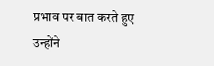प्रभाव पर बात करते हुए उन्होंने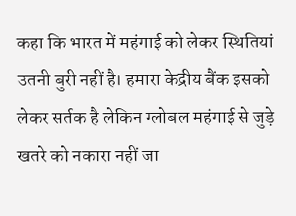कहा कि भारत में महंगाई को लेकर स्थितियां उतनी बुरी नहीं है। हमारा केद्रीय बैंक इसको लेकर सर्तक है लेकिन ग्लोबल महंगाई से जुड़े खतरे को नकारा नहीं जा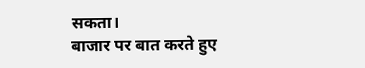सकता।
बाजार पर बात करते हुए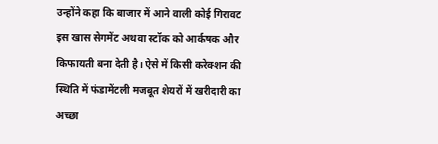उन्होंने कहा कि बाजार में आने वाली कोई गिरावट इस खास सेगमेंट अथवा स्टॉक को आर्कषक और किफायती बना देती है। ऐसे में किसी करेक्शन की स्थिति में फंडामेंटली मजबूत शेयरों में खरीदारी का अच्छा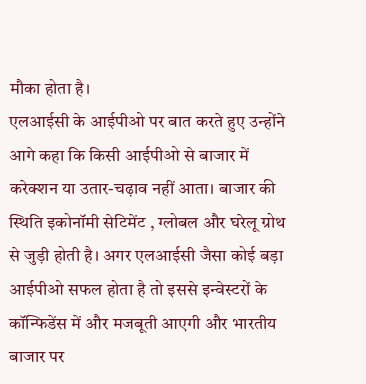मौका होता है।
एलआईसी के आईपीओ पर बात करते हुए उन्होंने आगे कहा कि किसी आईपीओ से बाजार में करेक्शन या उतार-चढ़ाव नहीं आता। बाजार की स्थिति इकोनॉमी सेटिमेंट , ग्लोबल और घरेलू ग्रोथ से जुड़ी होती है। अगर एलआईसी जैसा कोई बड़ा आईपीओ सफल होता है तो इससे इन्वेस्टरों के कॉन्फिडेंस में और मजबूती आएगी और भारतीय बाजार पर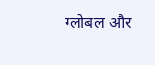ग्लोबल और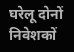घरेलू दोनों निवेशकों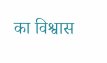का विश्वास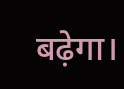बढ़ेगा।